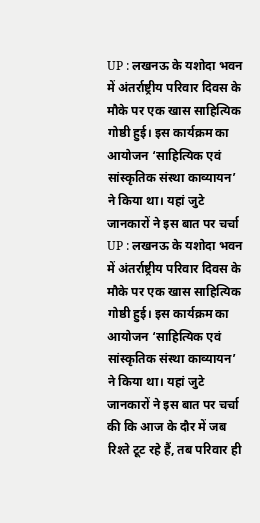UP : लखनऊ के यशोदा भवन में अंतर्राष्ट्रीय परिवार दिवस के मौके पर एक खास साहित्यिक गोष्ठी हुई। इस कार्यक्रम का आयोजन ‘साहित्यिक एवं सांस्कृतिक संस्था काव्यायन’ ने किया था। यहां जुटे जानकारों ने इस बात पर चर्चा
UP : लखनऊ के यशोदा भवन में अंतर्राष्ट्रीय परिवार दिवस के मौके पर एक खास साहित्यिक गोष्ठी हुई। इस कार्यक्रम का आयोजन ‘साहित्यिक एवं सांस्कृतिक संस्था काव्यायन’ ने किया था। यहां जुटे जानकारों ने इस बात पर चर्चा की कि आज के दौर में जब रिश्ते टूट रहे हैं, तब परिवार ही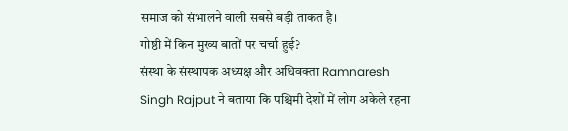समाज को संभालने वाली सबसे बड़ी ताकत है।
गोष्ठी में किन मुख्य बातों पर चर्चा हुई?
संस्था के संस्थापक अध्यक्ष और अधिवक्ता Ramnaresh Singh Rajput ने बताया कि पश्चिमी देशों में लोग अकेले रहना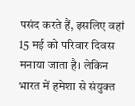पसंद करते हैं, इसलिए वहां 15 मई को परिवार दिवस मनाया जाता है। लेकिन भारत में हमेशा से संयुक्त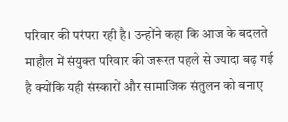परिवार की परंपरा रही है। उन्होंने कहा कि आज के बदलते माहौल में संयुक्त परिवार की जरूरत पहले से ज्यादा बढ़ गई है क्योंकि यही संस्कारों और सामाजिक संतुलन को बनाए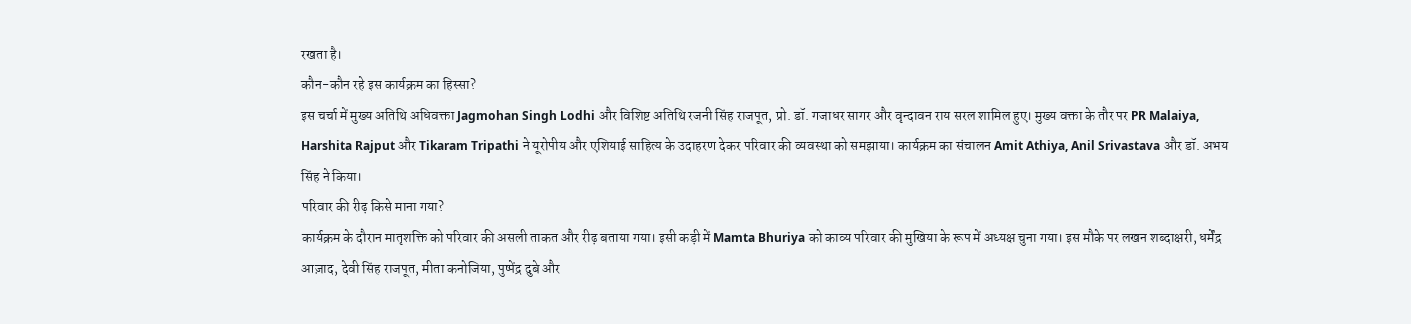रखता है।
कौन-कौन रहे इस कार्यक्रम का हिस्सा?
इस चर्चा में मुख्य अतिथि अधिवक्ता Jagmohan Singh Lodhi और विशिष्ट अतिथि रजनी सिंह राजपूत, प्रो. डॉ. गजाधर सागर और वृन्दावन राय सरल शामिल हुए। मुख्य वक्ता के तौर पर PR Malaiya, Harshita Rajput और Tikaram Tripathi ने यूरोपीय और एशियाई साहित्य के उदाहरण देकर परिवार की व्यवस्था को समझाया। कार्यक्रम का संचालन Amit Athiya, Anil Srivastava और डॉ. अभय सिंह ने किया।
परिवार की रीढ़ किसे माना गया?
कार्यक्रम के दौरान मातृशक्ति को परिवार की असली ताकत और रीढ़ बताया गया। इसी कड़ी में Mamta Bhuriya को काव्य परिवार की मुखिया के रूप में अध्यक्ष चुना गया। इस मौके पर लखन शब्दाक्षरी, धर्मेंद्र आज़ाद, देवी सिंह राजपूत, मीता कनोजिया, पुष्पेंद्र दुबे और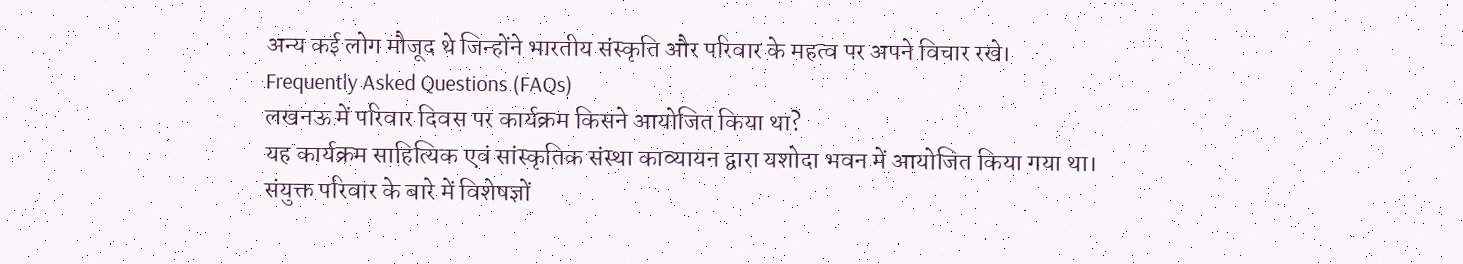अन्य कई लोग मौजूद थे जिन्होंने भारतीय संस्कृति और परिवार के महत्व पर अपने विचार रखे।
Frequently Asked Questions (FAQs)
लखनऊ में परिवार दिवस पर कार्यक्रम किसने आयोजित किया था?
यह कार्यक्रम साहित्यिक एवं सांस्कृतिक संस्था काव्यायन द्वारा यशोदा भवन में आयोजित किया गया था।
संयुक्त परिवार के बारे में विशेषज्ञों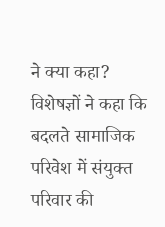ने क्या कहा?
विशेषज्ञों ने कहा कि बदलते सामाजिक परिवेश में संयुक्त परिवार की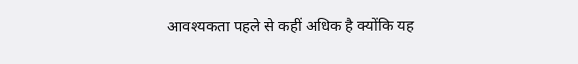आवश्यकता पहले से कहीं अधिक है क्योंकि यह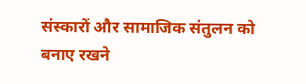संस्कारों और सामाजिक संतुलन को बनाए रखने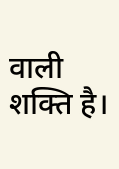वाली शक्ति है।